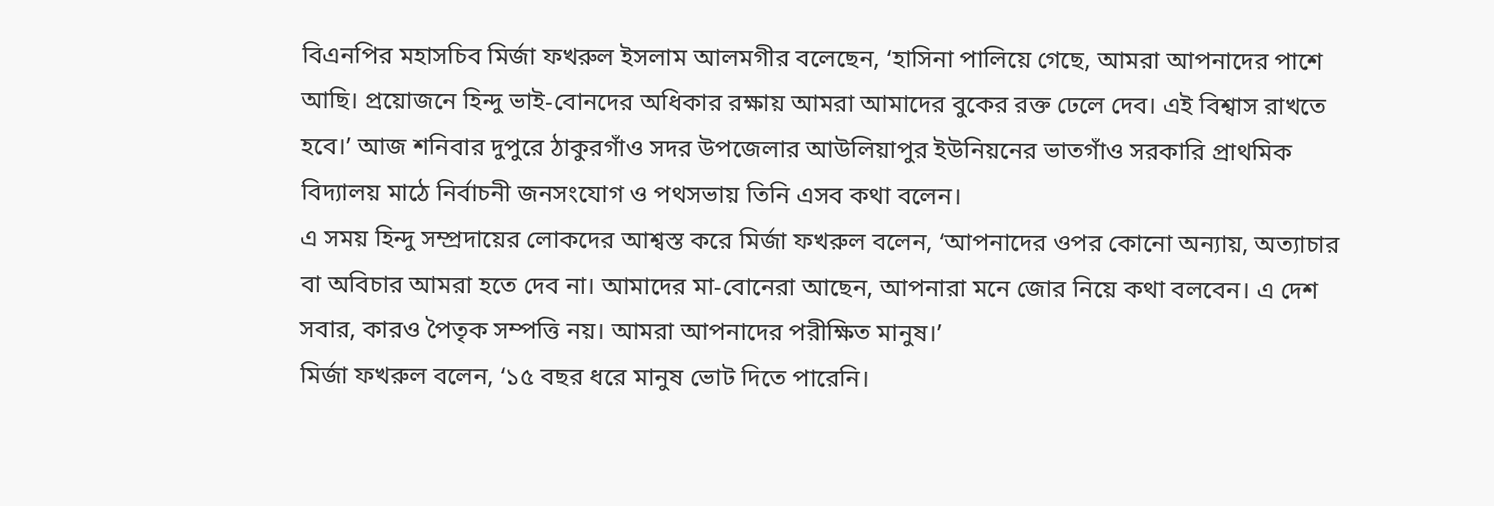বিএনপির মহাসচিব মির্জা ফখরুল ইসলাম আলমগীর বলেছেন, ‘হাসিনা পালিয়ে গেছে, আমরা আপনাদের পাশে আছি। প্রয়োজনে হিন্দু ভাই-বোনদের অধিকার রক্ষায় আমরা আমাদের বুকের রক্ত ঢেলে দেব। এই বিশ্বাস রাখতে হবে।’ আজ শনিবার দুপুরে ঠাকুরগাঁও সদর উপজেলার আউলিয়াপুর ইউনিয়নের ভাতগাঁও সরকারি প্রাথমিক বিদ্যালয় মাঠে নির্বাচনী জনসংযোগ ও পথসভায় তিনি এসব কথা বলেন।
এ সময় হিন্দু সম্প্রদায়ের লোকদের আশ্বস্ত করে মির্জা ফখরুল বলেন, ‘আপনাদের ওপর কোনো অন্যায়, অত্যাচার বা অবিচার আমরা হতে দেব না। আমাদের মা-বোনেরা আছেন, আপনারা মনে জোর নিয়ে কথা বলবেন। এ দেশ সবার, কারও পৈতৃক সম্পত্তি নয়। আমরা আপনাদের পরীক্ষিত মানুষ।’
মির্জা ফখরুল বলেন, ‘১৫ বছর ধরে মানুষ ভোট দিতে পারেনি।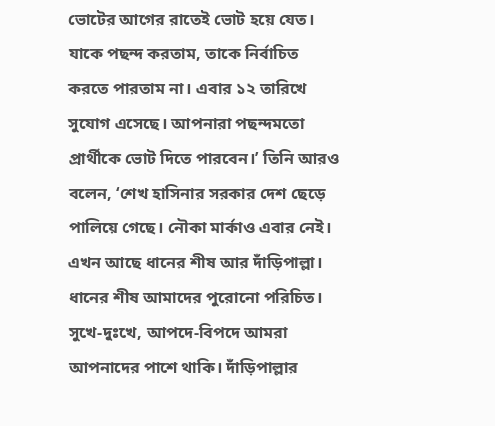ভোটের আগের রাতেই ভোট হয়ে যেত। যাকে পছন্দ করতাম, তাকে নির্বাচিত করতে পারতাম না। এবার ১২ তারিখে সুযোগ এসেছে। আপনারা পছন্দমতো প্রার্থীকে ভোট দিতে পারবেন।’ তিনি আরও বলেন, ‘শেখ হাসিনার সরকার দেশ ছেড়ে পালিয়ে গেছে। নৌকা মার্কাও এবার নেই। এখন আছে ধানের শীষ আর দাঁড়িপাল্লা। ধানের শীষ আমাদের পুরোনো পরিচিত। সুখে-দুঃখে, আপদে-বিপদে আমরা আপনাদের পাশে থাকি। দাঁড়িপাল্লার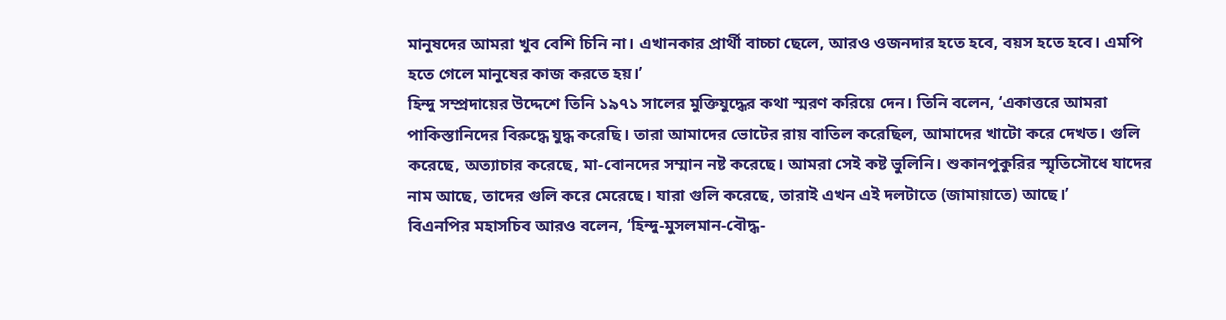মানুষদের আমরা খুব বেশি চিনি না। এখানকার প্রার্থী বাচ্চা ছেলে, আরও ওজনদার হতে হবে, বয়স হতে হবে। এমপি হতে গেলে মানুষের কাজ করতে হয়।’
হিন্দু সম্প্রদায়ের উদ্দেশে তিনি ১৯৭১ সালের মুক্তিযুদ্ধের কথা স্মরণ করিয়ে দেন। তিনি বলেন, ‘একাত্তরে আমরা পাকিস্তানিদের বিরুদ্ধে যুদ্ধ করেছি। তারা আমাদের ভোটের রায় বাতিল করেছিল, আমাদের খাটো করে দেখত। গুলি করেছে, অত্যাচার করেছে, মা-বোনদের সম্মান নষ্ট করেছে। আমরা সেই কষ্ট ভুলিনি। শুকানপুকুরির স্মৃতিসৌধে যাদের নাম আছে, তাদের গুলি করে মেরেছে। যারা গুলি করেছে, তারাই এখন এই দলটাতে (জামায়াতে) আছে।’
বিএনপির মহাসচিব আরও বলেন, ‘হিন্দু-মুসলমান-বৌদ্ধ-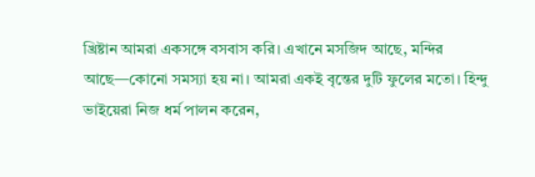খ্রিষ্টান আমরা একসঙ্গে বসবাস করি। এখানে মসজিদ আছে, মন্দির আছে—কোনো সমস্যা হয় না। আমরা একই বৃন্তের দুটি ফুলের মতো। হিন্দু ভাইয়েরা নিজ ধর্ম পালন করেন,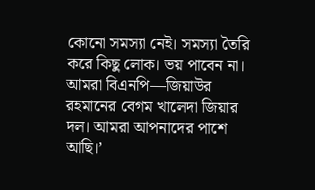কোনো সমস্যা নেই। সমস্যা তৈরি করে কিছু লোক। ভয় পাবেন না। আমরা বিএনপি—জিয়াউর রহমানের বেগম খালেদা জিয়ার দল। আমরা আপনাদের পাশে আছি।’